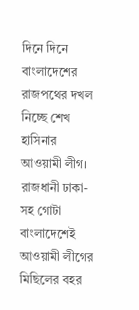দিনে দিনে বাংলাদেশের রাজপথের দখল নিচ্ছে শেখ হাসিনার আওয়ামী লীগ। রাজধানী ঢাকা-সহ গোটা বাংলাদেশেই আওয়ামী লীগের মিছিলের বহর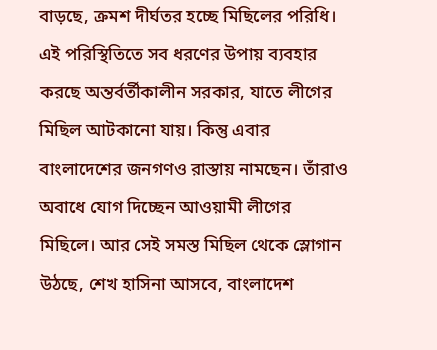বাড়ছে, ক্রমশ দীর্ঘতর হচ্ছে মিছিলের পরিধি। এই পরিস্থিতিতে সব ধরণের উপায় ব্যবহার করছে অন্তর্বর্তীকালীন সরকার, যাতে লীগের মিছিল আটকানো যায়। কিন্তু এবার বাংলাদেশের জনগণও রাস্তায় নামছেন। তাঁরাও অবাধে যোগ দিচ্ছেন আওয়ামী লীগের মিছিলে। আর সেই সমস্ত মিছিল থেকে স্লোগান উঠছে, শেখ হাসিনা আসবে, বাংলাদেশ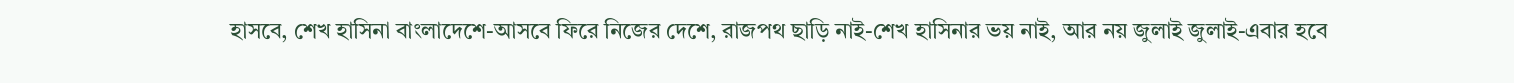হাসবে, শেখ হাসিনা বাংলাদেশে-আসবে ফিরে নিজের দেশে, রাজপথ ছাড়ি নাই-শেখ হাসিনার ভয় নাই, আর নয় জুলাই জুলাই-এবার হবে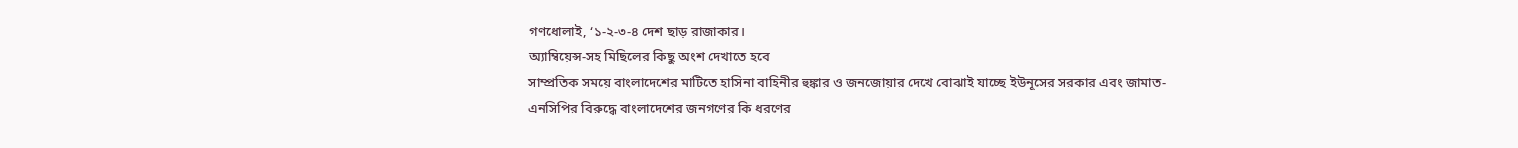গণধোলাই, ‘১-২-৩-৪ দেশ ছাড় রাজাকার।
অ্যাম্বিয়েন্স-সহ মিছিলের কিছু অংশ দেখাতে হবে
সাম্প্রতিক সময়ে বাংলাদেশের মাটিতে হাসিনা বাহিনীর হুঙ্কার ও জনজোয়ার দেখে বোঝাই যাচ্ছে ইউনূসের সরকার এবং জামাত-এনসিপির বিরুদ্ধে বাংলাদেশের জনগণের কি ধরণের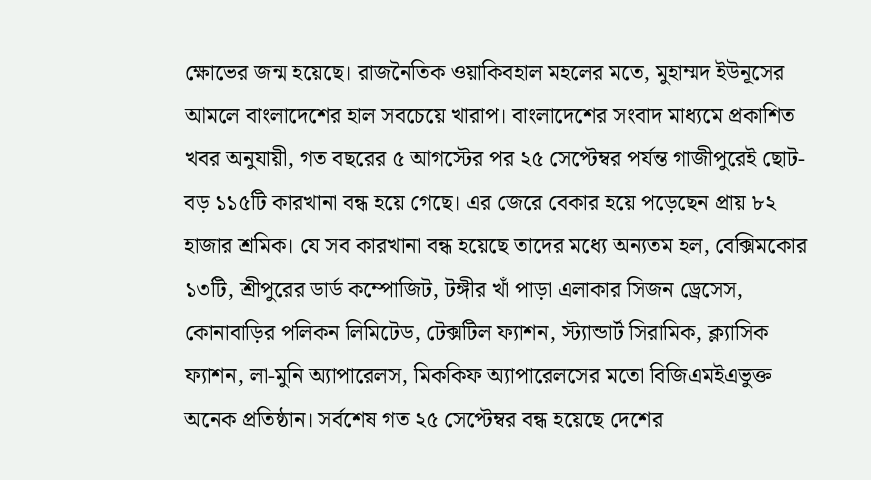ক্ষোভের জন্ম হয়েছে। রাজনৈতিক ওয়াকিবহাল মহলের মতে, মুহাম্মদ ইউনূসের আমলে বাংলাদেশের হাল সবচেয়ে খারাপ। বাংলাদেশের সংবাদ মাধ্যমে প্রকাশিত খবর অনুযায়ী, গত বছরের ৫ আগস্টের পর ২৫ সেপ্টেম্বর পর্যন্ত গাজীপুরেই ছোট-বড় ১১৫টি কারখানা বন্ধ হয়ে গেছে। এর জেরে বেকার হয়ে পড়েছেন প্রায় ৮২ হাজার শ্রমিক। যে সব কারখানা বন্ধ হয়েছে তাদের মধ্যে অন্যতম হল, বেক্সিমকোর ১৩টি, শ্রীপুরের ডার্ড কম্পোজিট, টঙ্গীর খাঁ পাড়া এলাকার সিজন ড্রেসেস, কোনাবাড়ির পলিকন লিমিটেড, টেক্সটিল ফ্যাশন, স্ট্যান্ডার্ট সিরামিক, ক্ল্যাসিক ফ্যাশন, লা-মুনি অ্যাপারেলস, মিককিফ অ্যাপারেলসের মতো বিজিএমইএভুক্ত অনেক প্রতিষ্ঠান। সর্বশেষ গত ২৫ সেপ্টেম্বর বন্ধ হয়েছে দেশের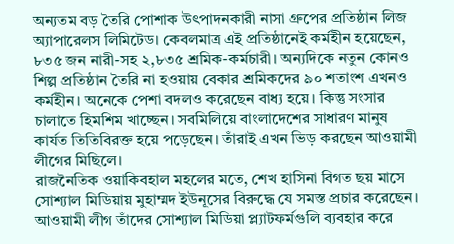অন্যতম বড় তৈরি পোশাক উৎপাদনকারী নাসা গ্রুপের প্রতিষ্ঠান লিজ অ্যাপারেলস লিমিটেড। কেবলমাত্র এই প্রতিষ্ঠানেই কর্মহীন হয়েছেন, ৮৩৫ জন নারী-সহ ২,৮৩৫ শ্রমিক-কর্মচারী। অন্যদিকে নতুন কোনও শিল্প প্রতিষ্ঠান তৈরি না হওয়ায় বেকার শ্রমিকদের ৯০ শতাংশ এখনও কর্মহীন। অনেকে পেশা বদলও করেছেন বাধ্য হয়ে। কিন্তু সংসার চালাতে হিমশিম খাচ্ছেন। সবমিলিয়ে বাংলাদেশের সাধারণ মানুষ কার্যত তিতিবিরক্ত হয়ে পড়েছেন। তাঁরাই এখন ভিড় করছেন আওয়ামী লীগের মিছিলে।
রাজনৈতিক ওয়াকিবহাল মহলের মতে, শেখ হাসিনা বিগত ছয় মাসে সোশ্যাল মিডিয়ায় মুহাম্মদ ইউনূসের বিরুদ্ধে যে সমস্ত প্রচার করেছেন। আওয়ামী লীগ তাঁদের সোশ্যাল মিডিয়া প্ল্যাটফর্মগুলি ব্যবহার করে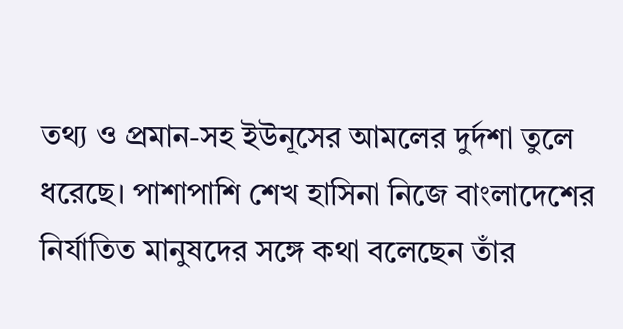তথ্য ও প্রমান-সহ ইউনূসের আমলের দুর্দশা তুলে ধরেছে। পাশাপাশি শেখ হাসিনা নিজে বাংলাদেশের নির্যাতিত মানুষদের সঙ্গে কথা বলেছেন তাঁর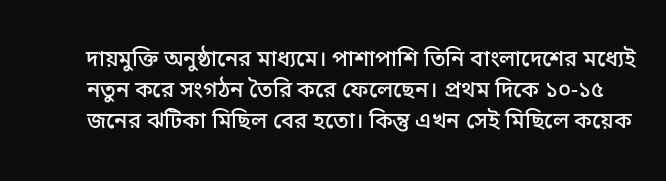দায়মুক্তি অনুষ্ঠানের মাধ্যমে। পাশাপাশি তিনি বাংলাদেশের মধ্যেই নতুন করে সংগঠন তৈরি করে ফেলেছেন। প্রথম দিকে ১০-১৫ জনের ঝটিকা মিছিল বের হতো। কিন্তু এখন সেই মিছিলে কয়েক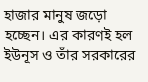হাজার মানুষ জড়ো হচ্ছেন। এর কারণই হল ইউনূস ও তাঁর সরকারের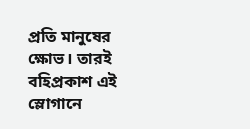প্রতি মানুষের ক্ষোভ। তারই বহিপ্রকাশ এই স্লোগানে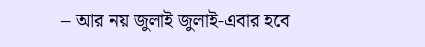– আর নয় জুলাই জুলাই-এবার হবে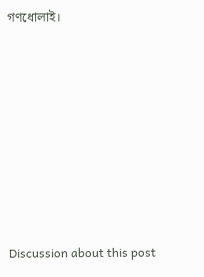গণধোলাই।












Discussion about this post